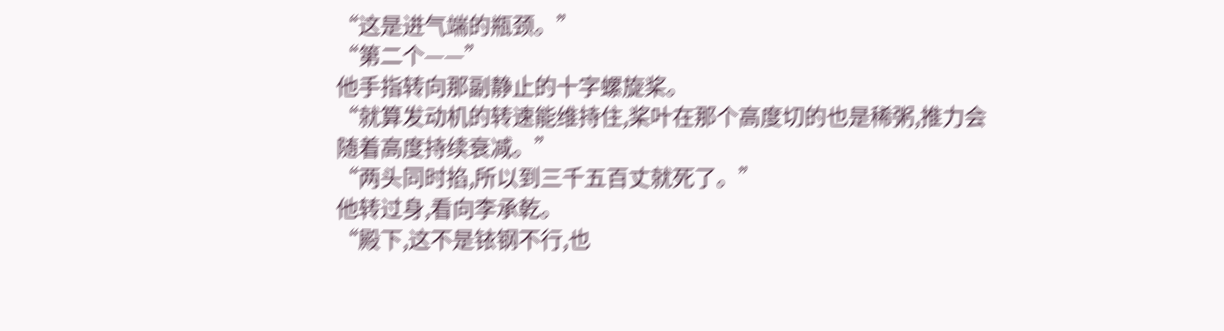“这是进气端的瓶颈。”
“第二个——”
他手指转向那副静止的十字螺旋桨。
“就算发动机的转速能维持住,桨叶在那个高度切的也是稀粥,推力会随着高度持续衰减。”
“两头同时掐,所以到三千五百丈就死了。”
他转过身,看向李承乾。
“殿下,这不是铱钢不行,也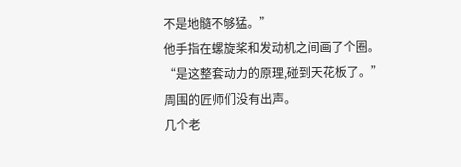不是地髓不够猛。”
他手指在螺旋桨和发动机之间画了个圈。
“是这整套动力的原理,碰到天花板了。”
周围的匠师们没有出声。
几个老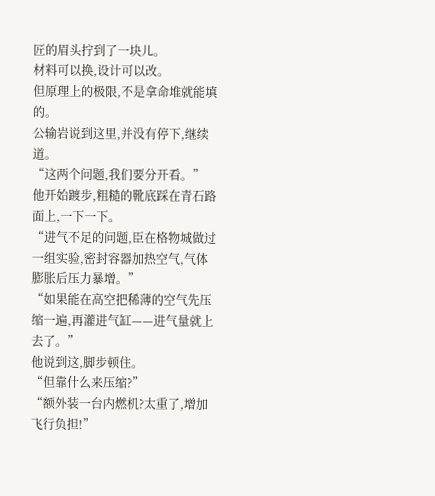匠的眉头拧到了一块儿。
材料可以换,设计可以改。
但原理上的极限,不是拿命堆就能填的。
公输岩说到这里,并没有停下,继续道。
“这两个问题,我们要分开看。”
他开始踱步,粗糙的靴底踩在青石路面上,一下一下。
“进气不足的问题,臣在格物城做过一组实验,密封容器加热空气,气体膨胀后压力暴增。”
“如果能在高空把稀薄的空气先压缩一遍,再灌进气缸——进气量就上去了。”
他说到这,脚步顿住。
“但靠什么来压缩?”
“额外装一台内燃机?太重了,增加飞行负担!”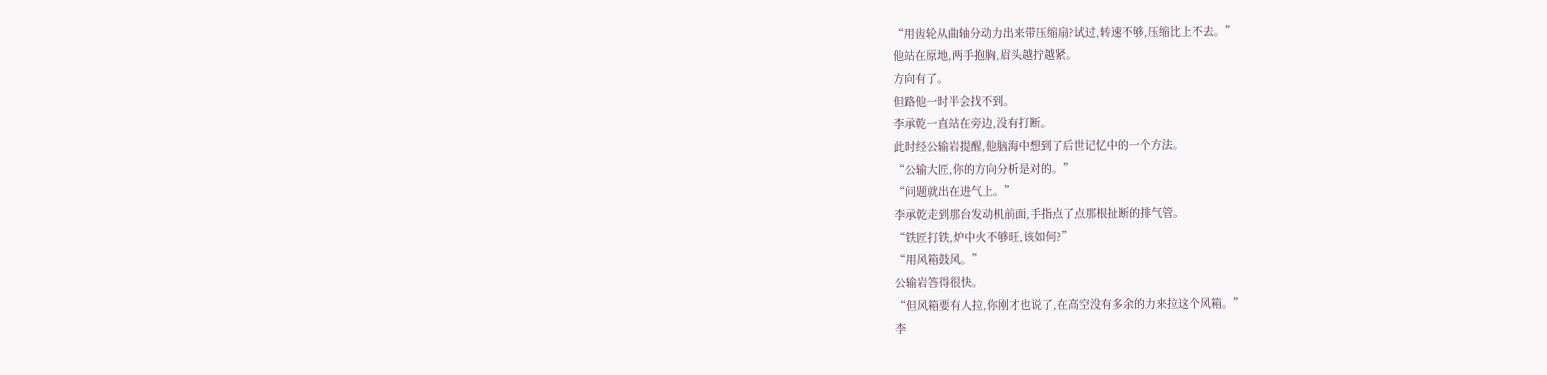“用齿轮从曲轴分动力出来带压缩扇?试过,转速不够,压缩比上不去。”
他站在原地,两手抱胸,眉头越拧越紧。
方向有了。
但路他一时半会找不到。
李承乾一直站在旁边,没有打断。
此时经公输岩提醒,他脑海中想到了后世记忆中的一个方法。
“公输大匠,你的方向分析是对的。”
“问题就出在进气上。”
李承乾走到那台发动机前面,手指点了点那根扯断的排气管。
“铁匠打铁,炉中火不够旺,该如何?”
“用风箱鼓风。”
公输岩答得很快。
“但风箱要有人拉,你刚才也说了,在高空没有多余的力来拉这个风箱。”
李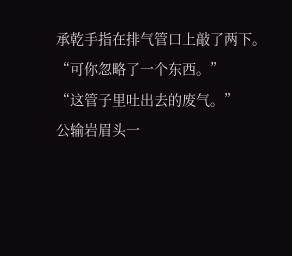承乾手指在排气管口上敲了两下。
“可你忽略了一个东西。”
“这管子里吐出去的废气。”
公输岩眉头一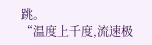跳。
“温度上千度,流速极